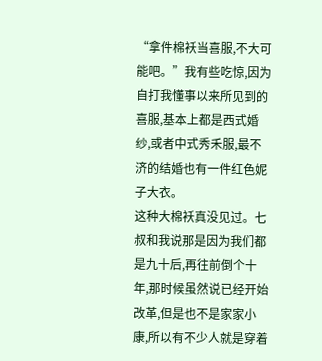“拿件棉袄当喜服,不大可能吧。”我有些吃惊,因为自打我懂事以来所见到的喜服,基本上都是西式婚纱,或者中式秀禾服,最不济的结婚也有一件红色妮子大衣。
这种大棉袄真没见过。七叔和我说那是因为我们都是九十后,再往前倒个十年,那时候虽然说已经开始改革,但是也不是家家小康,所以有不少人就是穿着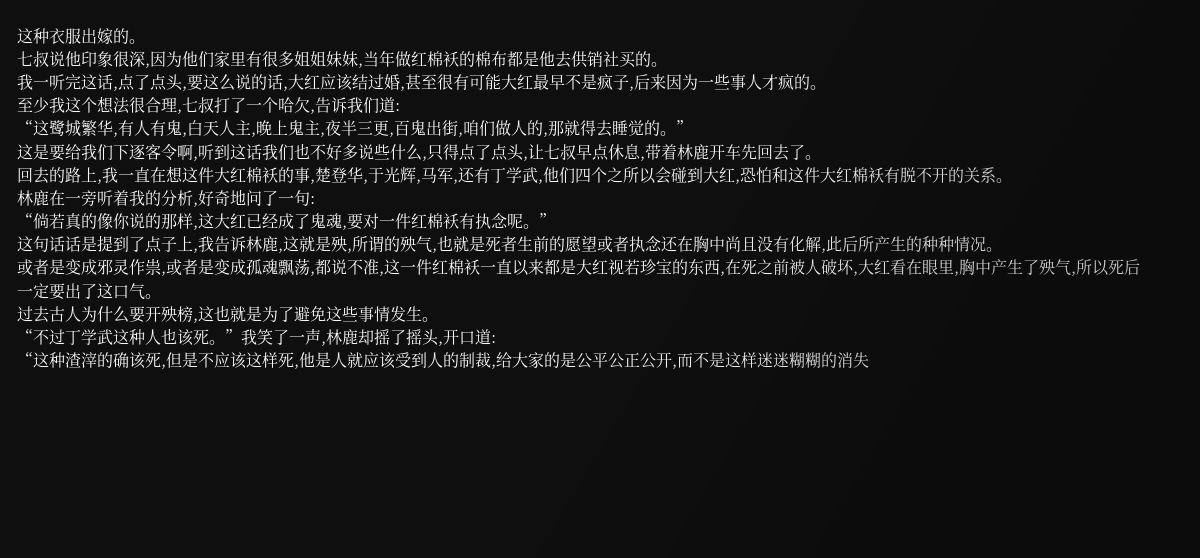这种衣服出嫁的。
七叔说他印象很深,因为他们家里有很多姐姐妹妹,当年做红棉袄的棉布都是他去供销社买的。
我一听完这话,点了点头,要这么说的话,大红应该结过婚,甚至很有可能大红最早不是疯子,后来因为一些事人才疯的。
至少我这个想法很合理,七叔打了一个哈欠,告诉我们道:
“这鹭城繁华,有人有鬼,白天人主,晚上鬼主,夜半三更,百鬼出街,咱们做人的,那就得去睡觉的。”
这是要给我们下逐客令啊,听到这话我们也不好多说些什么,只得点了点头,让七叔早点休息,带着林鹿开车先回去了。
回去的路上,我一直在想这件大红棉袄的事,楚登华,于光辉,马军,还有丁学武,他们四个之所以会碰到大红,恐怕和这件大红棉袄有脱不开的关系。
林鹿在一旁听着我的分析,好奇地问了一句:
“倘若真的像你说的那样,这大红已经成了鬼魂,要对一件红棉袄有执念呢。”
这句话话是提到了点子上,我告诉林鹿,这就是殃,所谓的殃气,也就是死者生前的愿望或者执念还在胸中尚且没有化解,此后所产生的种种情况。
或者是变成邪灵作祟,或者是变成孤魂飘荡,都说不准,这一件红棉袄一直以来都是大红视若珍宝的东西,在死之前被人破坏,大红看在眼里,胸中产生了殃气,所以死后一定要出了这口气。
过去古人为什么要开殃榜,这也就是为了避免这些事情发生。
“不过丁学武这种人也该死。”我笑了一声,林鹿却摇了摇头,开口道:
“这种渣滓的确该死,但是不应该这样死,他是人就应该受到人的制裁,给大家的是公平公正公开,而不是这样迷迷糊糊的消失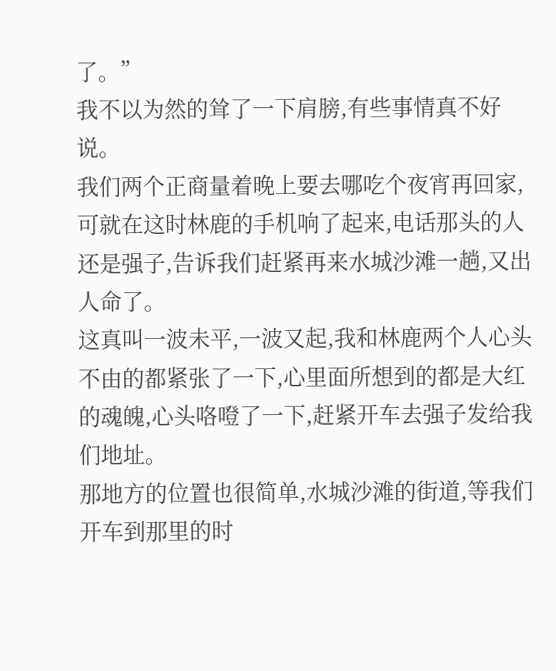了。”
我不以为然的耸了一下肩膀,有些事情真不好说。
我们两个正商量着晚上要去哪吃个夜宵再回家,可就在这时林鹿的手机响了起来,电话那头的人还是强子,告诉我们赶紧再来水城沙滩一趟,又出人命了。
这真叫一波未平,一波又起,我和林鹿两个人心头不由的都紧张了一下,心里面所想到的都是大红的魂魄,心头咯噔了一下,赶紧开车去强子发给我们地址。
那地方的位置也很简单,水城沙滩的街道,等我们开车到那里的时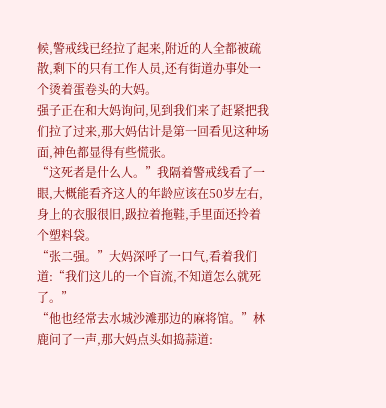候,警戒线已经拉了起来,附近的人全都被疏散,剩下的只有工作人员,还有街道办事处一个烫着蛋卷头的大妈。
强子正在和大妈询问,见到我们来了赶紧把我们拉了过来,那大妈估计是第一回看见这种场面,神色都显得有些慌张。
“这死者是什么人。”我隔着警戒线看了一眼,大概能看齐这人的年龄应该在50岁左右,身上的衣服很旧,趿拉着拖鞋,手里面还拎着个塑料袋。
“张二强。”大妈深呼了一口气,看着我们道:“我们这儿的一个盲流,不知道怎么就死了。”
“他也经常去水城沙滩那边的麻将馆。”林鹿问了一声,那大妈点头如捣蒜道: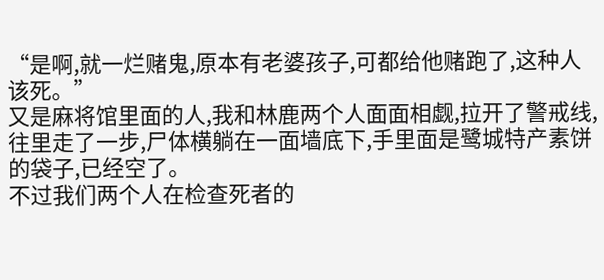“是啊,就一烂赌鬼,原本有老婆孩子,可都给他赌跑了,这种人该死。”
又是麻将馆里面的人,我和林鹿两个人面面相觑,拉开了警戒线,往里走了一步,尸体横躺在一面墙底下,手里面是鹭城特产素饼的袋子,已经空了。
不过我们两个人在检查死者的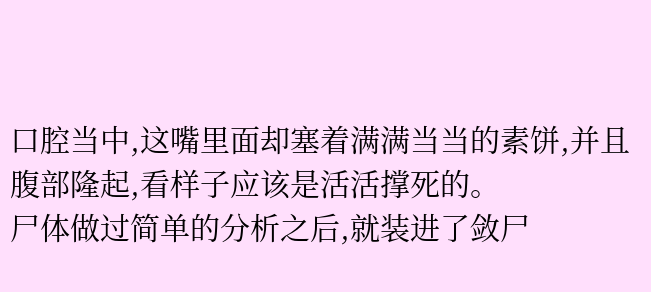口腔当中,这嘴里面却塞着满满当当的素饼,并且腹部隆起,看样子应该是活活撑死的。
尸体做过简单的分析之后,就装进了敛尸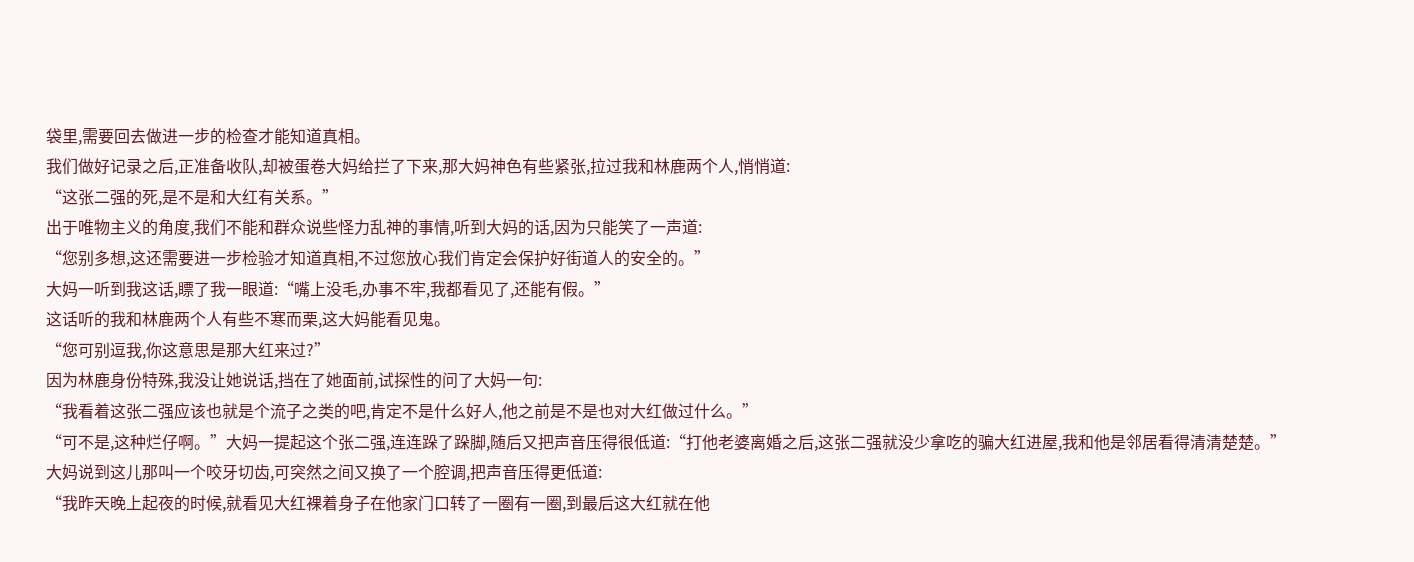袋里,需要回去做进一步的检查才能知道真相。
我们做好记录之后,正准备收队,却被蛋卷大妈给拦了下来,那大妈神色有些紧张,拉过我和林鹿两个人,悄悄道:
“这张二强的死,是不是和大红有关系。”
出于唯物主义的角度,我们不能和群众说些怪力乱神的事情,听到大妈的话,因为只能笑了一声道:
“您别多想,这还需要进一步检验才知道真相,不过您放心我们肯定会保护好街道人的安全的。”
大妈一听到我这话,瞟了我一眼道:“嘴上没毛,办事不牢,我都看见了,还能有假。”
这话听的我和林鹿两个人有些不寒而栗,这大妈能看见鬼。
“您可别逗我,你这意思是那大红来过?”
因为林鹿身份特殊,我没让她说话,挡在了她面前,试探性的问了大妈一句:
“我看着这张二强应该也就是个流子之类的吧,肯定不是什么好人,他之前是不是也对大红做过什么。”
“可不是,这种烂仔啊。”大妈一提起这个张二强,连连跺了跺脚,随后又把声音压得很低道:“打他老婆离婚之后,这张二强就没少拿吃的骗大红进屋,我和他是邻居看得清清楚楚。”
大妈说到这儿那叫一个咬牙切齿,可突然之间又换了一个腔调,把声音压得更低道:
“我昨天晚上起夜的时候,就看见大红裸着身子在他家门口转了一圈有一圈,到最后这大红就在他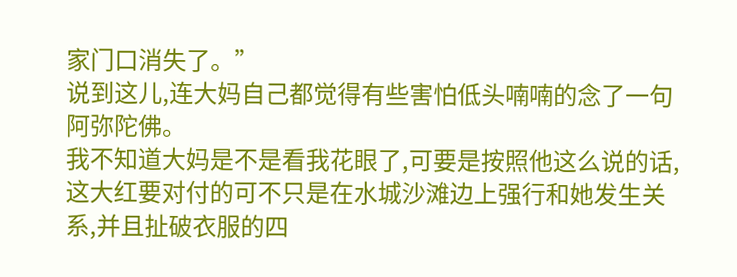家门口消失了。”
说到这儿,连大妈自己都觉得有些害怕低头喃喃的念了一句阿弥陀佛。
我不知道大妈是不是看我花眼了,可要是按照他这么说的话,这大红要对付的可不只是在水城沙滩边上强行和她发生关系,并且扯破衣服的四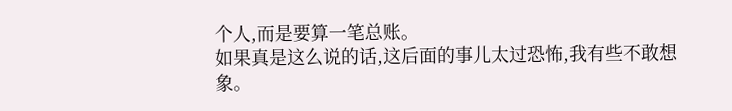个人,而是要算一笔总账。
如果真是这么说的话,这后面的事儿太过恐怖,我有些不敢想象。